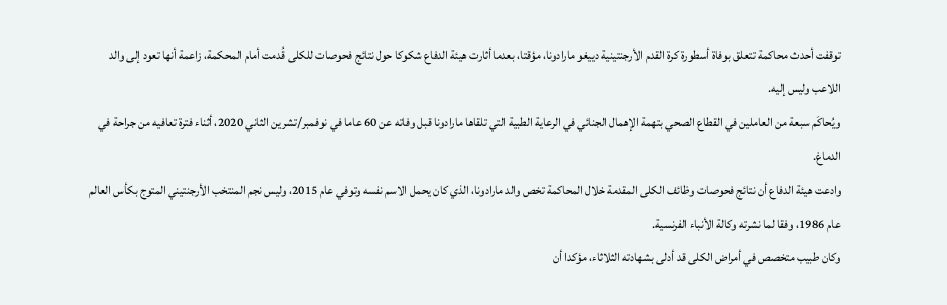توقفت أحدث محاكمة تتعلق بوفاة أسطورة كرة القدم الأرجنتينية دييغو مارادونا، مؤقتا، بعدما أثارت هيئة الدفاع شكوكا حول نتائج فحوصات للكلى قُدمت أمام المحكمة، زاعمة أنها تعود إلى والد اللاعب وليس إليه.
ويُحاكَم سبعة من العاملين في القطاع الصحي بتهمة الإهمال الجنائي في الرعاية الطبية التي تلقاها مارادونا قبل وفاته عن 60 عاما في نوفمبر/تشرين الثاني 2020، أثناء فترة تعافيه من جراحة في الدماغ.
وادعت هيئة الدفاع أن نتائج فحوصات وظائف الكلى المقدمة خلال المحاكمة تخص والد مارادونا، الذي كان يحمل الاسم نفسه وتوفي عام 2015، وليس نجم المنتخب الأرجنتيني المتوج بكأس العالم عام 1986، وفقا لما نشرته وكالة الأنباء الفرنسية.
وكان طبيب متخصص في أمراض الكلى قد أدلى بشهادته الثلاثاء، مؤكدا أن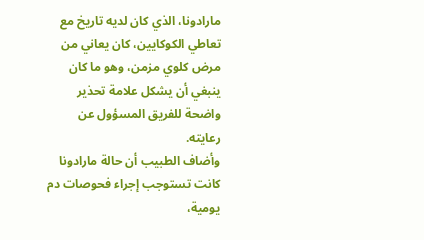مارادونا، الذي كان لديه تاريخ مع تعاطي الكوكايين، كان يعاني من مرض كلوي مزمن، وهو ما كان ينبغي أن يشكل علامة تحذير واضحة للفريق المسؤول عن رعايته.
وأضاف الطبيب أن حالة مارادونا كانت تستوجب إجراء فحوصات دم يومية،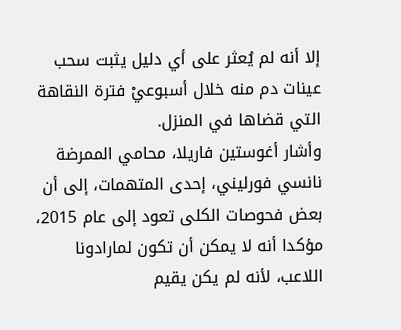إلا أنه لم يُعثر على أي دليل يثبت سحب عينات دم منه خلال أسبوعيْ فترة النقاهة التي قضاها في المنزل.
وأشار أغوستين فاريلا، محامي الممرضة نانسي فورليني، إحدى المتهمات، إلى أن بعض فحوصات الكلى تعود إلى عام 2015، مؤكدا أنه لا يمكن أن تكون لمارادونا اللاعب، لأنه لم يكن يقيم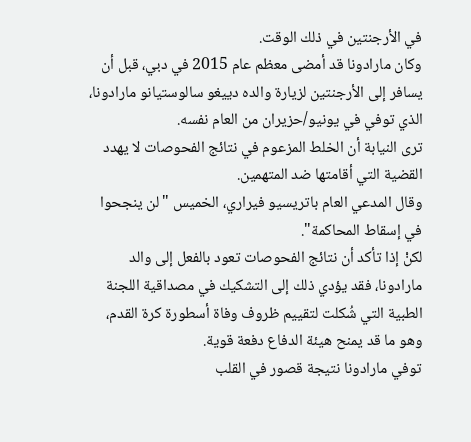في الأرجنتين في ذلك الوقت.
وكان مارادونا قد أمضى معظم عام 2015 في دبي، قبل أن يسافر إلى الأرجنتين لزيارة والده دييغو سالوستيانو مارادونا، الذي توفي في يونيو/حزيران من العام نفسه.
ترى النيابة أن الخلط المزعوم في نتائج الفحوصات لا يهدد القضية التي أقامتها ضد المتهمين.
وقال المدعي العام باتريسيو فيراري، الخميس "لن ينجحوا في إسقاط المحاكمة".
لكنْ إذا تأكد أن نتائج الفحوصات تعود بالفعل إلى والد مارادونا، فقد يؤدي ذلك إلى التشكيك في مصداقية اللجنة الطبية التي شُكلت لتقييم ظروف وفاة أسطورة كرة القدم، وهو ما قد يمنح هيئة الدفاع دفعة قوية.
توفي مارادونا نتيجة قصور في القلب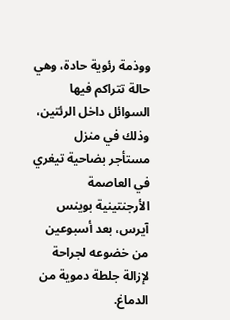ووذمة رئوية حادة، وهي حالة تتراكم فيها السوائل داخل الرئتين، وذلك في منزل مستأجر بضاحية تيغري في العاصمة الأرجنتينية بوينس آيرس، بعد أسبوعين من خضوعه لجراحة لإزالة جلطة دموية من الدماغ.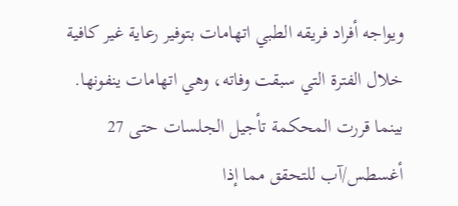ويواجه أفراد فريقه الطبي اتهامات بتوفير رعاية غير كافية خلال الفترة التي سبقت وفاته، وهي اتهامات ينفونها.
بينما قررت المحكمة تأجيل الجلسات حتى 27 أغسطس/آب للتحقق مما إذا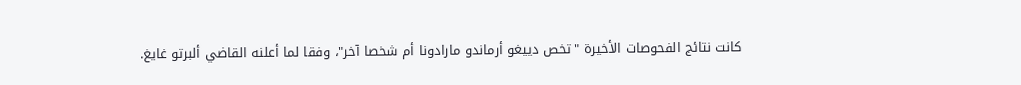كانت نتائج الفحوصات الأخيرة "تخص دييغو أرماندو مارادونا أم شخصا آخر"، وفقا لما أعلنه القاضي ألبرتو غايغ.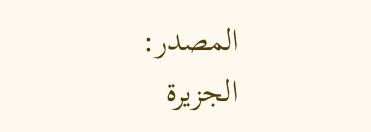المصدر:
الجزيرة